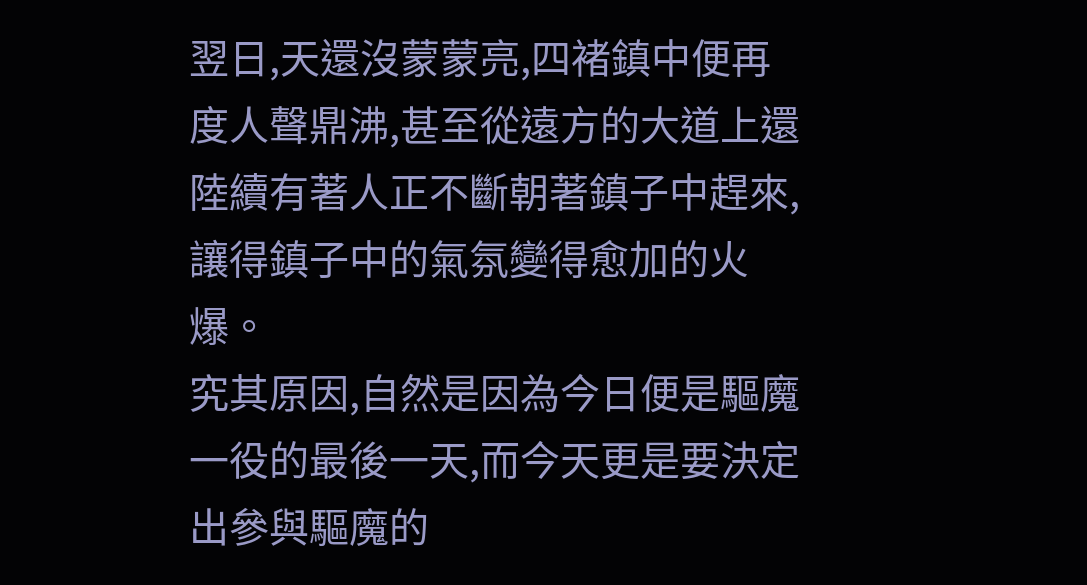翌日,天還沒蒙蒙亮,四褚鎮中便再度人聲鼎沸,甚至從遠方的大道上還陸續有著人正不斷朝著鎮子中趕來,讓得鎮子中的氣氛變得愈加的火爆。
究其原因,自然是因為今日便是驅魔一役的最後一天,而今天更是要決定出參與驅魔的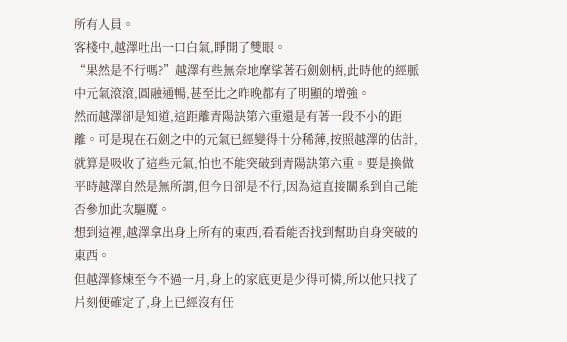所有人員。
客棧中,越澤吐出一口白氣,睜開了雙眼。
“果然是不行嗎?”越澤有些無奈地摩挲著石劍劍柄,此時他的經脈中元氣滾滾,圓融通暢,甚至比之昨晚都有了明顯的增強。
然而越澤卻是知道,這距離青陽訣第六重還是有著一段不小的距離。可是現在石劍之中的元氣已經變得十分稀薄,按照越澤的估計,就算是吸收了這些元氣,怕也不能突破到青陽訣第六重。要是換做平時越澤自然是無所謂,但今日卻是不行,因為這直接關系到自己能否參加此次驅魔。
想到這裡,越澤拿出身上所有的東西,看看能否找到幫助自身突破的東西。
但越澤修煉至今不過一月,身上的家底更是少得可憐,所以他只找了片刻便確定了,身上已經沒有任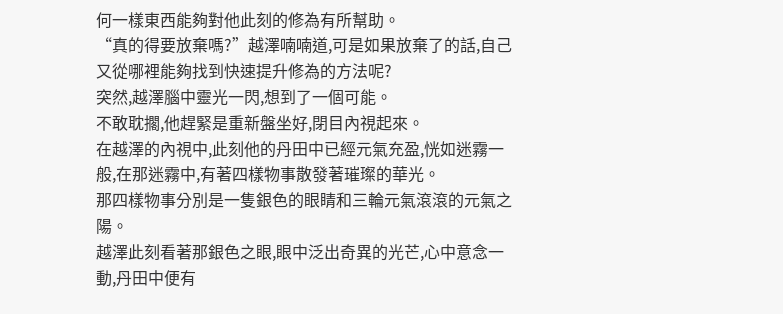何一樣東西能夠對他此刻的修為有所幫助。
“真的得要放棄嗎?”越澤喃喃道,可是如果放棄了的話,自己又從哪裡能夠找到快速提升修為的方法呢?
突然,越澤腦中靈光一閃,想到了一個可能。
不敢耽擱,他趕緊是重新盤坐好,閉目內視起來。
在越澤的內視中,此刻他的丹田中已經元氣充盈,恍如迷霧一般,在那迷霧中,有著四樣物事散發著璀璨的華光。
那四樣物事分別是一隻銀色的眼睛和三輪元氣滾滾的元氣之陽。
越澤此刻看著那銀色之眼,眼中泛出奇異的光芒,心中意念一動,丹田中便有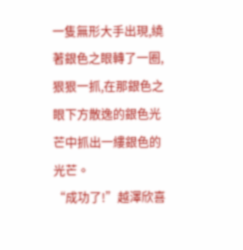一隻無形大手出現,繞著銀色之眼轉了一圈,狠狠一抓,在那銀色之眼下方散逸的銀色光芒中抓出一縷銀色的光芒。
“成功了!”越澤欣喜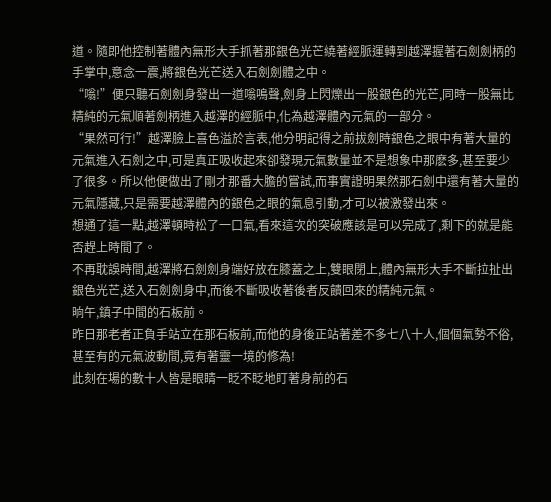道。隨即他控制著體內無形大手抓著那銀色光芒繞著經脈運轉到越澤握著石劍劍柄的手掌中,意念一震,將銀色光芒送入石劍劍體之中。
“嗡!”便只聽石劍劍身發出一道嗡鳴聲,劍身上閃爍出一股銀色的光芒,同時一股無比精純的元氣順著劍柄進入越澤的經脈中,化為越澤體內元氣的一部分。
“果然可行!”越澤臉上喜色溢於言表,他分明記得之前拔劍時銀色之眼中有著大量的元氣進入石劍之中,可是真正吸收起來卻發現元氣數量並不是想象中那麽多,甚至要少了很多。所以他便做出了剛才那番大膽的嘗試,而事實證明果然那石劍中還有著大量的元氣隱藏,只是需要越澤體內的銀色之眼的氣息引動,才可以被激發出來。
想通了這一點,越澤頓時松了一口氣,看來這次的突破應該是可以完成了,剩下的就是能否趕上時間了。
不再耽誤時間,越澤將石劍劍身端好放在膝蓋之上,雙眼閉上,體內無形大手不斷拉扯出銀色光芒,送入石劍劍身中,而後不斷吸收著後者反饋回來的精純元氣。
晌午,鎮子中間的石板前。
昨日那老者正負手站立在那石板前,而他的身後正站著差不多七八十人,個個氣勢不俗,甚至有的元氣波動間,竟有著靈一境的修為!
此刻在場的數十人皆是眼睛一眨不眨地盯著身前的石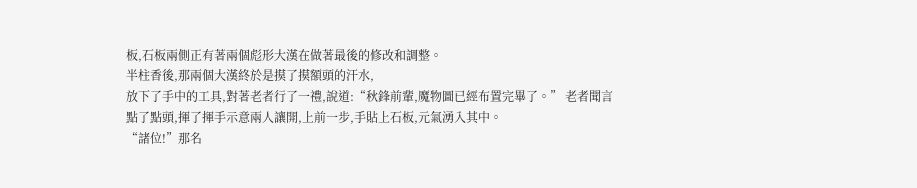板,石板兩側正有著兩個彪形大漢在做著最後的修改和調整。
半柱香後,那兩個大漢終於是摸了摸額頭的汗水,
放下了手中的工具,對著老者行了一禮,說道:“秋鋒前輩,魔物圖已經布置完畢了。” 老者聞言點了點頭,揮了揮手示意兩人讓開,上前一步,手貼上石板,元氣湧入其中。
“諸位!”那名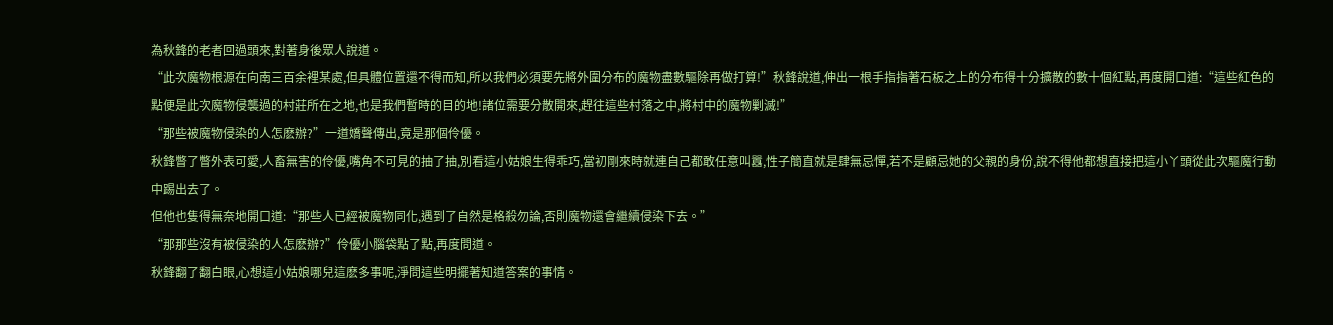為秋鋒的老者回過頭來,對著身後眾人說道。
“此次魔物根源在向南三百余裡某處,但具體位置還不得而知,所以我們必須要先將外圍分布的魔物盡數驅除再做打算!”秋鋒說道,伸出一根手指指著石板之上的分布得十分擴散的數十個紅點,再度開口道:“這些紅色的點便是此次魔物侵襲過的村莊所在之地,也是我們暫時的目的地!諸位需要分散開來,趕往這些村落之中,將村中的魔物剿滅!”
“那些被魔物侵染的人怎麽辦?”一道嬌聲傳出,竟是那個伶優。
秋鋒瞥了瞥外表可愛,人畜無害的伶優,嘴角不可見的抽了抽,別看這小姑娘生得乖巧,當初剛來時就連自己都敢任意叫囂,性子簡直就是肆無忌憚,若不是顧忌她的父親的身份,說不得他都想直接把這小丫頭從此次驅魔行動中踢出去了。
但他也隻得無奈地開口道:“那些人已經被魔物同化,遇到了自然是格殺勿論,否則魔物還會繼續侵染下去。”
“那那些沒有被侵染的人怎麽辦?”伶優小腦袋點了點,再度問道。
秋鋒翻了翻白眼,心想這小姑娘哪兒這麽多事呢,淨問這些明擺著知道答案的事情。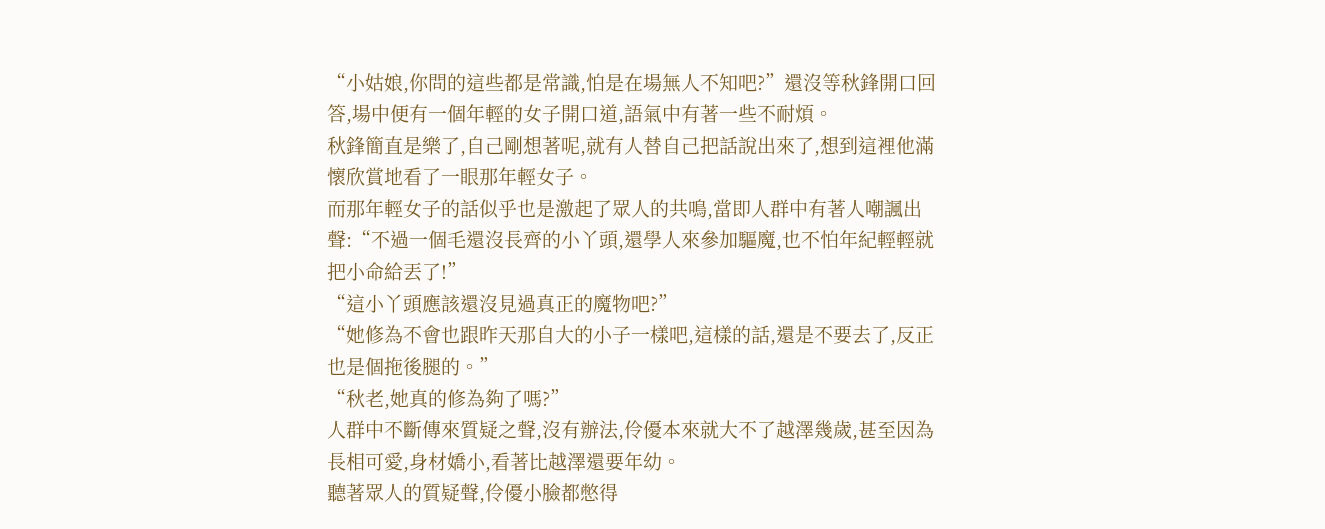“小姑娘,你問的這些都是常識,怕是在場無人不知吧?”還沒等秋鋒開口回答,場中便有一個年輕的女子開口道,語氣中有著一些不耐煩。
秋鋒簡直是樂了,自己剛想著呢,就有人替自己把話說出來了,想到這裡他滿懷欣賞地看了一眼那年輕女子。
而那年輕女子的話似乎也是激起了眾人的共鳴,當即人群中有著人嘲諷出聲:“不過一個毛還沒長齊的小丫頭,還學人來參加驅魔,也不怕年紀輕輕就把小命給丟了!”
“這小丫頭應該還沒見過真正的魔物吧?”
“她修為不會也跟昨天那自大的小子一樣吧,這樣的話,還是不要去了,反正也是個拖後腿的。”
“秋老,她真的修為夠了嗎?”
人群中不斷傳來質疑之聲,沒有辦法,伶優本來就大不了越澤幾歲,甚至因為長相可愛,身材嬌小,看著比越澤還要年幼。
聽著眾人的質疑聲,伶優小臉都憋得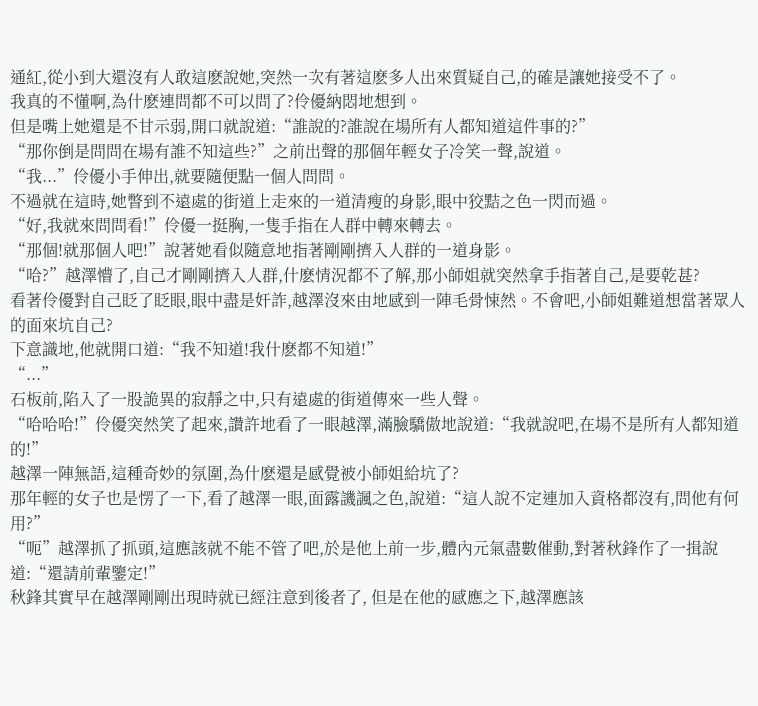通紅,從小到大還沒有人敢這麽說她,突然一次有著這麽多人出來質疑自己,的確是讓她接受不了。
我真的不懂啊,為什麽連問都不可以問了?伶優納悶地想到。
但是嘴上她還是不甘示弱,開口就說道:“誰說的?誰說在場所有人都知道這件事的?”
“那你倒是問問在場有誰不知這些?”之前出聲的那個年輕女子冷笑一聲,說道。
“我...”伶優小手伸出,就要隨便點一個人問問。
不過就在這時,她瞥到不遠處的街道上走來的一道清瘦的身影,眼中狡黠之色一閃而過。
“好,我就來問問看!”伶優一挺胸,一隻手指在人群中轉來轉去。
“那個!就那個人吧!”說著她看似隨意地指著剛剛擠入人群的一道身影。
“哈?”越澤懵了,自己才剛剛擠入人群,什麽情況都不了解,那小師姐就突然拿手指著自己,是要乾甚?
看著伶優對自己眨了眨眼,眼中盡是奸詐,越澤沒來由地感到一陣毛骨悚然。不會吧,小師姐難道想當著眾人的面來坑自己?
下意識地,他就開口道:“我不知道!我什麽都不知道!”
“...”
石板前,陷入了一股詭異的寂靜之中,只有遠處的街道傳來一些人聲。
“哈哈哈!”伶優突然笑了起來,讚許地看了一眼越澤,滿臉驕傲地說道:“我就說吧,在場不是所有人都知道的!”
越澤一陣無語,這種奇妙的氛圍,為什麽還是感覺被小師姐給坑了?
那年輕的女子也是愣了一下,看了越澤一眼,面露譏諷之色,說道:“這人說不定連加入資格都沒有,問他有何用?”
“呃”越澤抓了抓頭,這應該就不能不管了吧,於是他上前一步,體內元氣盡數催動,對著秋鋒作了一揖說道:“還請前輩鑒定!”
秋鋒其實早在越澤剛剛出現時就已經注意到後者了, 但是在他的感應之下,越澤應該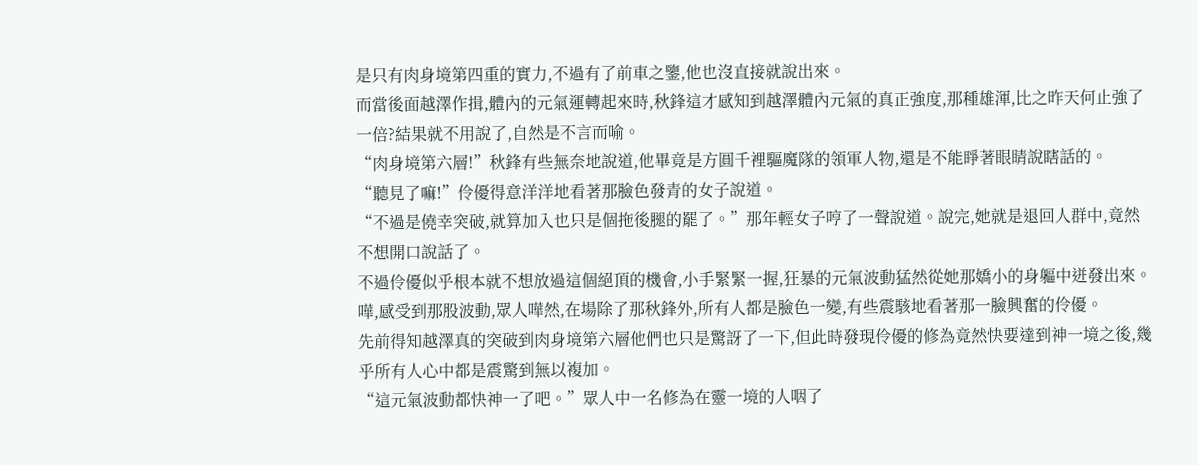是只有肉身境第四重的實力,不過有了前車之鑒,他也沒直接就說出來。
而當後面越澤作揖,體內的元氣運轉起來時,秋鋒這才感知到越澤體內元氣的真正強度,那種雄渾,比之昨天何止強了一倍?結果就不用說了,自然是不言而喻。
“肉身境第六層!”秋鋒有些無奈地說道,他畢竟是方圓千裡驅魔隊的領軍人物,還是不能睜著眼睛說瞎話的。
“聽見了嘛!”伶優得意洋洋地看著那臉色發青的女子說道。
“不過是僥幸突破,就算加入也只是個拖後腿的罷了。”那年輕女子哼了一聲說道。說完,她就是退回人群中,竟然不想開口說話了。
不過伶優似乎根本就不想放過這個絕頂的機會,小手緊緊一握,狂暴的元氣波動猛然從她那嬌小的身軀中迸發出來。
嘩,感受到那股波動,眾人嘩然,在場除了那秋鋒外,所有人都是臉色一變,有些震駭地看著那一臉興奮的伶優。
先前得知越澤真的突破到肉身境第六層他們也只是驚訝了一下,但此時發現伶優的修為竟然快要達到神一境之後,幾乎所有人心中都是震驚到無以複加。
“這元氣波動都快神一了吧。”眾人中一名修為在靈一境的人咽了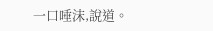一口唾沫,說道。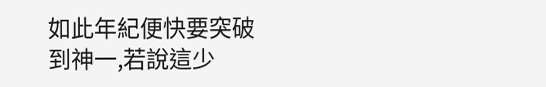如此年紀便快要突破到神一,若說這少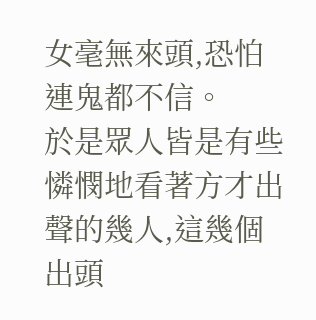女毫無來頭,恐怕連鬼都不信。
於是眾人皆是有些憐憫地看著方才出聲的幾人,這幾個出頭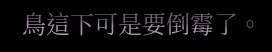鳥這下可是要倒霉了。